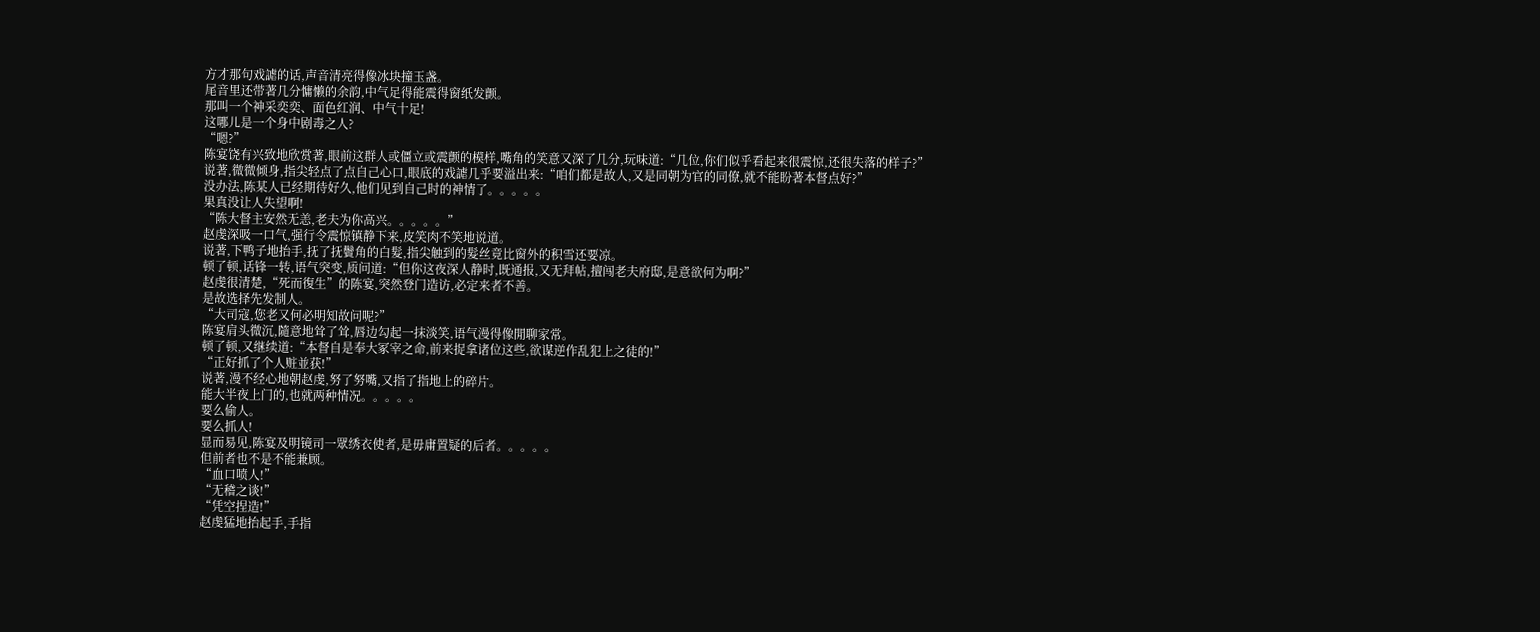方才那句戏謔的话,声音清亮得像冰块撞玉盏。
尾音里还带著几分慵懒的余韵,中气足得能震得窗纸发颤。
那叫一个神采奕奕、面色红润、中气十足!
这哪儿是一个身中剧毒之人?
“嗯?”
陈宴饶有兴致地欣赏著,眼前这群人或僵立或震颤的模样,嘴角的笑意又深了几分,玩味道:“几位,你们似乎看起来很震惊,还很失落的样子?”
说著,微微倾身,指尖轻点了点自己心口,眼底的戏謔几乎要溢出来:“咱们都是故人,又是同朝为官的同僚,就不能盼著本督点好?”
没办法,陈某人已经期待好久,他们见到自己时的神情了。。。。。
果真没让人失望啊!
“陈大督主安然无恙,老夫为你高兴。。。。。”
赵虔深吸一口气,强行令震惊镇静下来,皮笑肉不笑地说道。
说著,下鸭子地抬手,抚了抚鬢角的白髮,指尖触到的髮丝竟比窗外的积雪还要凉。
顿了顿,话锋一转,语气突变,质问道:“但你这夜深人静时,既通报,又无拜帖,擅闯老夫府邸,是意欲何为啊?”
赵虔很清楚,“死而復生”的陈宴,突然登门造访,必定来者不善。
是故选择先发制人。
“大司寇,您老又何必明知故问呢?”
陈宴肩头微沉,隨意地耸了耸,唇边勾起一抹淡笑,语气漫得像閒聊家常。
顿了顿,又继续道:“本督自是奉大冢宰之命,前来捉拿诸位这些,欲谋逆作乱犯上之徒的!”
“正好抓了个人赃並获!”
说著,漫不经心地朝赵虔,努了努嘴,又指了指地上的碎片。
能大半夜上门的,也就两种情况。。。。。
要么偷人。
要么抓人!
显而易见,陈宴及明镜司一眾绣衣使者,是毋庸置疑的后者。。。。。
但前者也不是不能兼顾。
“血口喷人!”
“无稽之谈!”
“凭空捏造!”
赵虔猛地抬起手,手指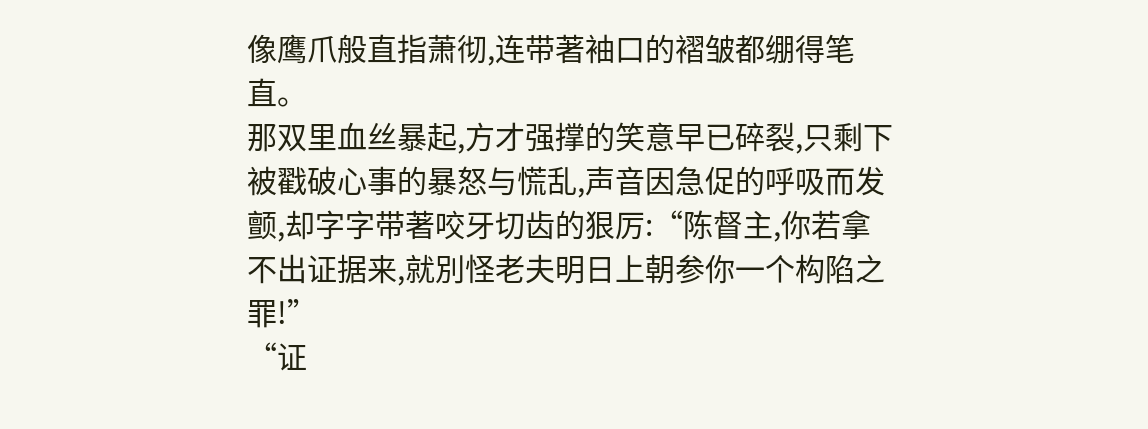像鹰爪般直指萧彻,连带著袖口的褶皱都绷得笔直。
那双里血丝暴起,方才强撑的笑意早已碎裂,只剩下被戳破心事的暴怒与慌乱,声音因急促的呼吸而发颤,却字字带著咬牙切齿的狠厉:“陈督主,你若拿不出证据来,就別怪老夫明日上朝参你一个构陷之罪!”
“证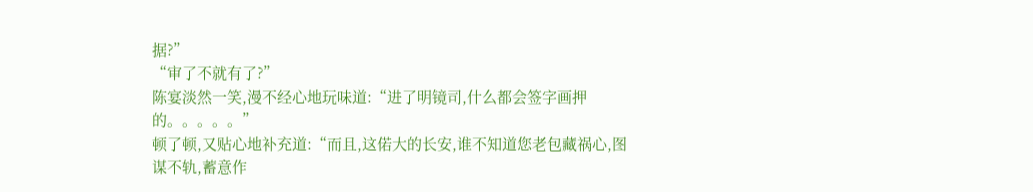据?”
“审了不就有了?”
陈宴淡然一笑,漫不经心地玩味道:“进了明镜司,什么都会签字画押的。。。。。”
顿了顿,又贴心地补充道:“而且,这偌大的长安,谁不知道您老包藏祸心,图谋不轨,蓄意作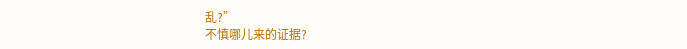乱?”
不慎哪儿来的证据?